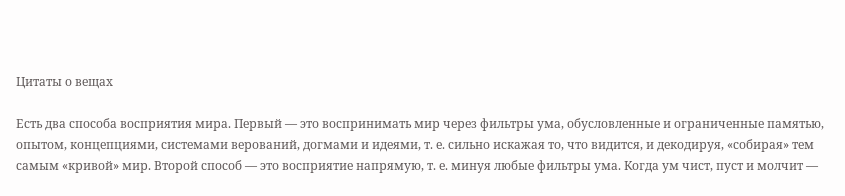Цитаты о вещах

Есть два способа восприятия мира. Первый — это воспринимать мир через фильтры ума, обусловленные и ограниченные памятью, опытом, концепциями, системами верований, догмами и идеями, т. е. сильно искажая то, что видится, и декодируя, «собирая» тем самым «кривой» мир. Второй способ — это восприятие напрямую, т. е. минуя любые фильтры ума. Когда ум чист, пуст и молчит —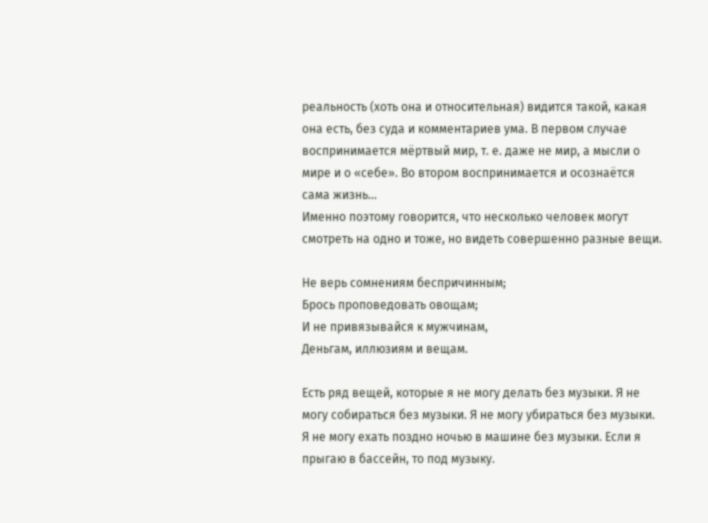реальность (хоть она и относительная) видится такой, какая она есть, без суда и комментариев ума. В первом случае воспринимается мёртвый мир, т. е. даже не мир, а мысли о мире и о «себе». Во втором воспринимается и осознаётся сама жизнь…
Именно поэтому говорится, что несколько человек могут смотреть на одно и тоже, но видеть совершенно разные вещи.

Не верь сомнениям беспричинным;
Брось проповедовать овощам;
И не привязывайся к мужчинам,
Деньгам, иллюзиям и вещам.

Есть ряд вещей, которые я не могу делать без музыки. Я не могу собираться без музыки. Я не могу убираться без музыки. Я не могу ехать поздно ночью в машине без музыки. Если я прыгаю в бассейн, то под музыку.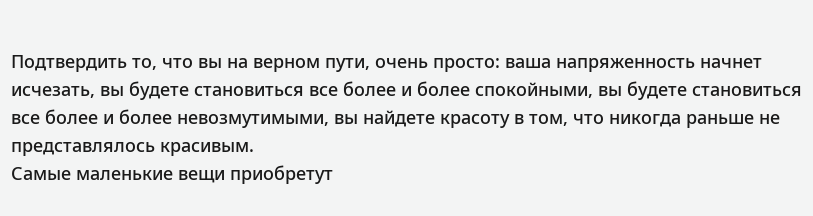Подтвердить то, что вы на верном пути, очень просто: ваша напряженность начнет исчезать, вы будете становиться все более и более спокойными, вы будете становиться все более и более невозмутимыми, вы найдете красоту в том, что никогда раньше не представлялось красивым.
Самые маленькие вещи приобретут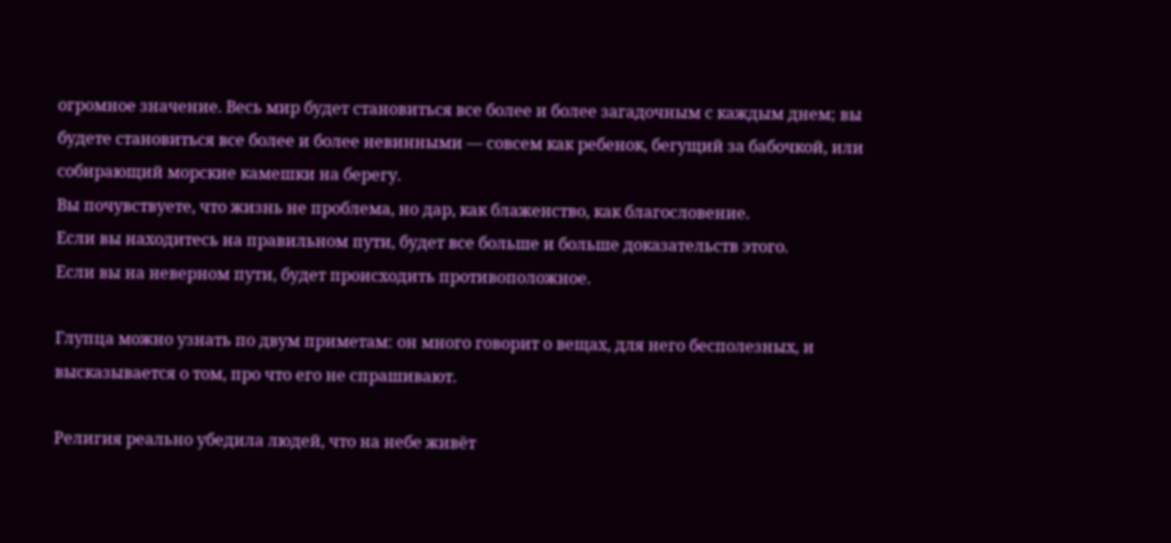огромное значение. Весь мир будет становиться все более и более загадочным с каждым днем; вы будете становиться все более и более невинными — совсем как ребенок, бегущий за бабочкой, или собирающий морские камешки на берегу.
Вы почувствуете, что жизнь не проблема, но дар, как блаженство, как благословение.
Если вы находитесь на правильном пути, будет все больше и больше доказательств этого.
Если вы на неверном пути, будет происходить противоположное.

Глупца можно узнать по двум приметам: он много говорит о вещах, для него бесполезных, и высказывается о том, про что его не спрашивают.

Религия реально убедила людей, что на небе живёт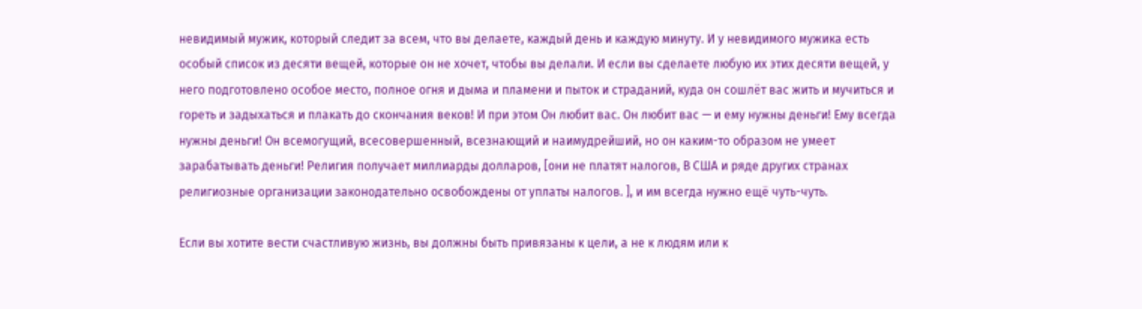невидимый мужик, который следит за всем, что вы делаете, каждый день и каждую минуту. И у невидимого мужика есть особый список из десяти вещей, которые он не хочет, чтобы вы делали. И если вы сделаете любую их этих десяти вещей, у него подготовлено особое место, полное огня и дыма и пламени и пыток и страданий, куда он сошлёт вас жить и мучиться и гореть и задыхаться и плакать до скончания веков! И при этом Он любит вас. Он любит вас — и ему нужны деньги! Ему всегда нужны деньги! Он всемогущий, всесовершенный, всезнающий и наимудрейший, но он каким-то образом не умеет зарабатывать деньги! Религия получает миллиарды долларов, [они не платят налогов, В США и ряде других странах религиозные организации законодательно освобождены от уплаты налогов. ], и им всегда нужно ещё чуть-чуть.

Если вы хотите вести счастливую жизнь, вы должны быть привязаны к цели, а не к людям или к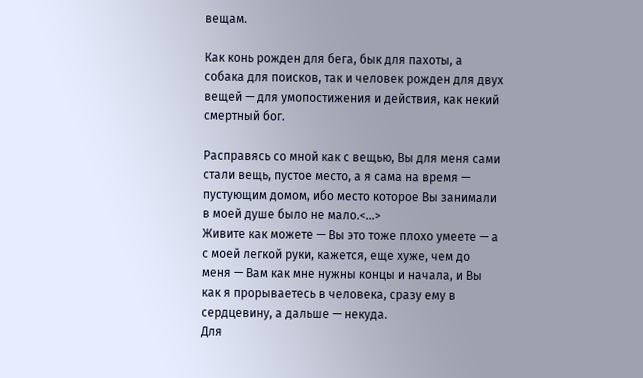вещам.

Как конь рожден для бега, бык для пахоты, а собака для поисков, так и человек рожден для двух вещей — для умопостижения и действия, как некий смертный бог.

Расправясь со мной как с вещью, Вы для меня сами стали вещь, пустое место, а я сама на время — пустующим домом, ибо место которое Вы занимали в моей душе было не малo.<…>
Живите как можете — Вы это тоже плохо умеете — а с моей легкой руки, кажется, еще хуже, чем до меня — Вам как мне нужны концы и начала, и Вы как я прорываетесь в человека, сразу ему в сердцевину, а дальше — некуда.
Для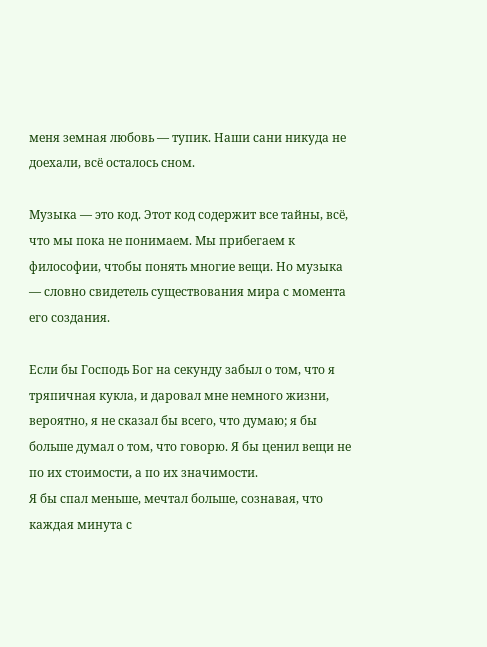меня земная любовь — тупик. Наши сани никуда не доехали, всё осталось сном.

Музыка — это код. Этот код содержит все тайны, всё, что мы пока не понимаем. Мы прибегаем к философии, чтобы понять многие вещи. Но музыка — словно свидетель существования мира с момента его создания.

Если бы Господь Бог на секунду забыл о том, что я тряпичная кукла, и даровал мне немного жизни, вероятно, я не сказал бы всего, что думаю; я бы больше думал о том, что говорю. Я бы ценил вещи не по их стоимости, а по их значимости.
Я бы спал меньше, мечтал больше, сознавая, что каждая минута с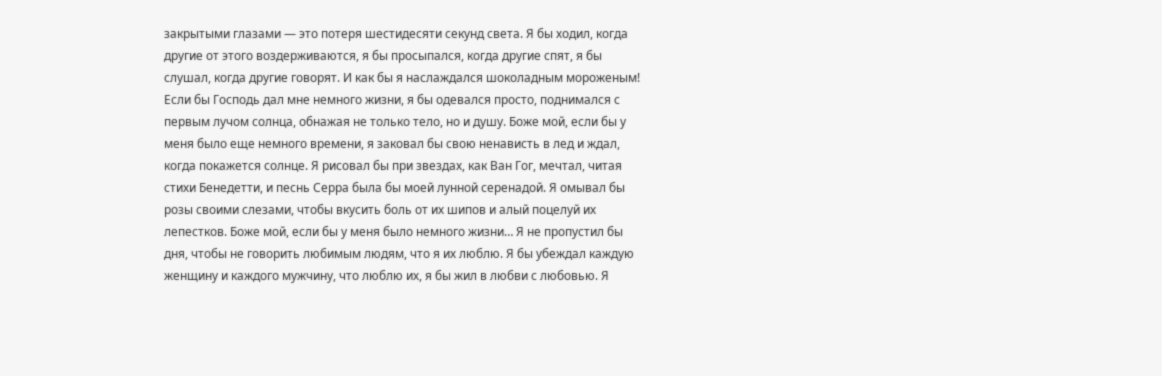закрытыми глазами — это потеря шестидесяти секунд света. Я бы ходил, когда другие от этого воздерживаются, я бы просыпался, когда другие спят, я бы слушал, когда другие говорят. И как бы я наслаждался шоколадным мороженым! Если бы Господь дал мне немного жизни, я бы одевался просто, поднимался с первым лучом солнца, обнажая не только тело, но и душу. Боже мой, если бы у меня было еще немного времени, я заковал бы свою ненависть в лед и ждал, когда покажется солнце. Я рисовал бы при звездах, как Ван Гог, мечтал, читая стихи Бенедетти, и песнь Серра была бы моей лунной серенадой. Я омывал бы розы своими слезами, чтобы вкусить боль от их шипов и алый поцелуй их лепестков. Боже мой, если бы у меня было немного жизни… Я не пропустил бы дня, чтобы не говорить любимым людям, что я их люблю. Я бы убеждал каждую женщину и каждого мужчину, что люблю их, я бы жил в любви с любовью. Я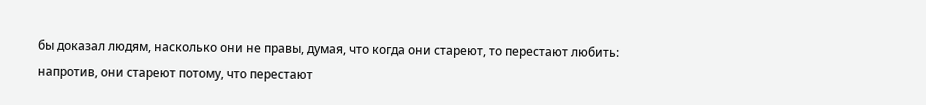бы доказал людям, насколько они не правы, думая, что когда они стареют, то перестают любить: напротив, они стареют потому, что перестают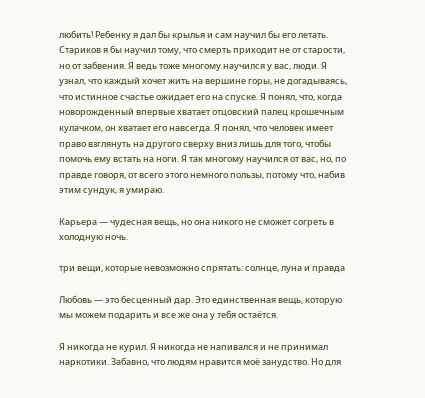любить! Ребенку я дал бы крылья и сам научил бы его летать. Стариков я бы научил тому, что смерть приходит не от старости, но от забвения. Я ведь тоже многому научился у вас, люди. Я узнал, что каждый хочет жить на вершине горы, не догадываясь, что истинное счастье ожидает его на спуске. Я понял, что, когда новорожденный впервые хватает отцовский палец крошечным кулачком, он хватает его навсегда. Я понял, что человек имеет право взглянуть на другого сверху вниз лишь для того, чтобы помочь ему встать на ноги. Я так многому научился от вас, но, по правде говоря, от всего этого немного пользы, потому что, набив этим сундук, я умираю.

Карьера — чудесная вещь, но она никого не сможет согреть в холодную ночь.

три вещи, которые невозможно спрятать: солнце, луна и правда

Любовь — это бесценный дар. Это единственная вещь, которую мы можем подарить и все же она у тебя остаётся.

Я никогда не курил. Я никогда не напивался и не принимал наркотики. Забавно, что людям нравится моё занудство. Но для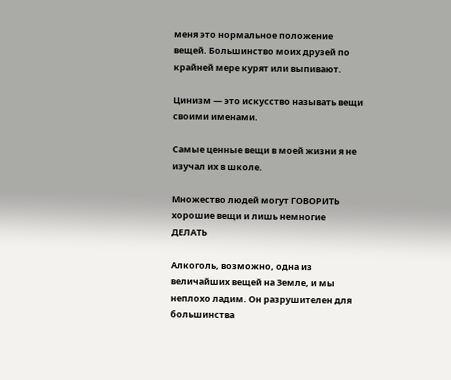меня это нормальное положение вещей. Большинство моих друзей по крайней мере курят или выпивают.

Цинизм — это искусство называть вещи своими именами.

Самые ценные вещи в моей жизни я не изучал их в школе.

Множество людей могут ГОВОРИТЬ хорошие вещи и лишь немногие ДЕЛАТЬ

Алкоголь, возможно, одна из величайших вещей на Земле, и мы неплохо ладим. Он разрушителен для большинства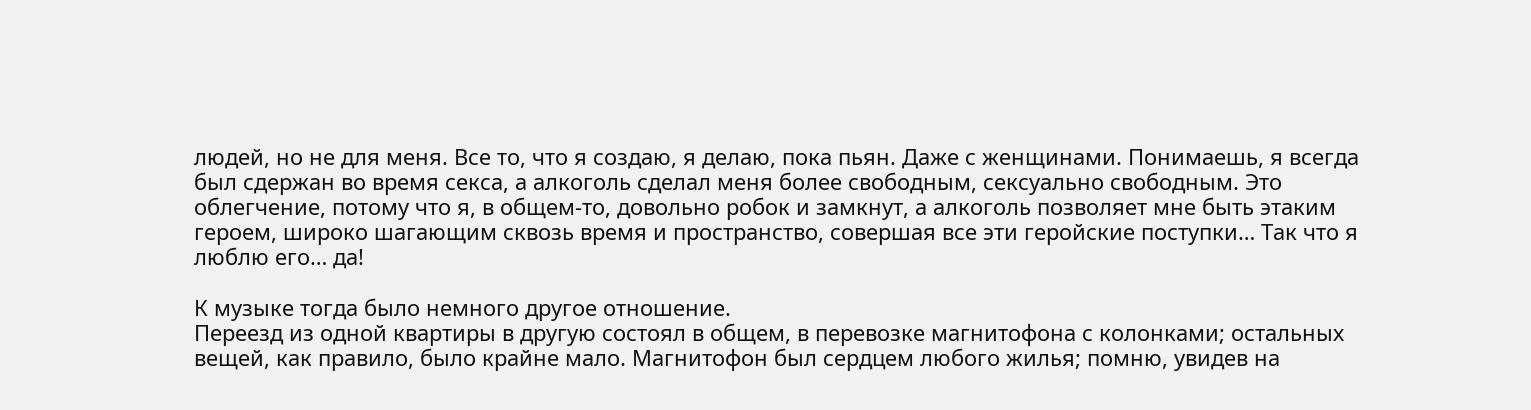людей, но не для меня. Все то, что я создаю, я делаю, пока пьян. Даже с женщинами. Понимаешь, я всегда был сдержан во время секса, а алкоголь сделал меня более свободным, сексуально свободным. Это облегчение, потому что я, в общем-то, довольно робок и замкнут, а алкоголь позволяет мне быть этаким героем, широко шагающим сквозь время и пространство, совершая все эти геройские поступки… Так что я люблю его… да!

К музыке тогда было немного другое отношение.
Переезд из одной квартиры в другую состоял в общем, в перевозке магнитофона с колонками; остальных вещей, как правило, было крайне мало. Магнитофон был сердцем любого жилья; помню, увидев на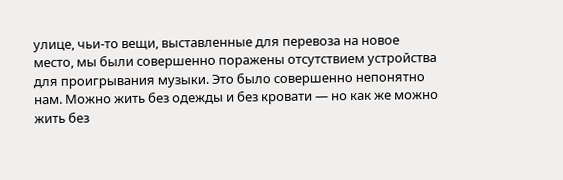улице, чьи-то вещи, выставленные для перевоза на новое место, мы были совершенно поражены отсутствием устройства для проигрывания музыки. Это было совершенно непонятно нам. Можно жить без одежды и без кровати — но как же можно жить без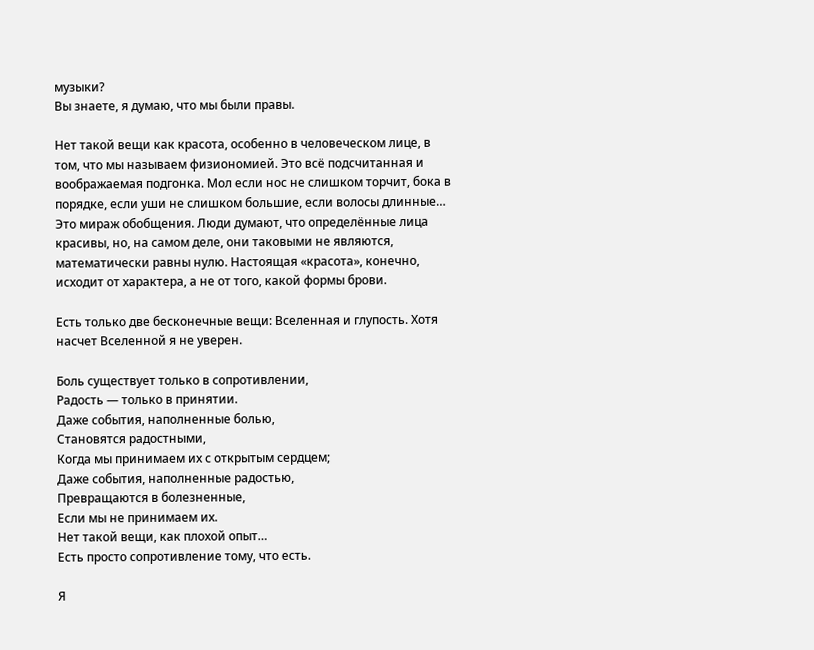музыки?
Вы знаете, я думаю, что мы были правы.

Нет такой вещи как красота, особенно в человеческом лице, в том, что мы называем физиономией. Это всё подсчитанная и воображаемая подгонка. Мол если нос не слишком торчит, бока в порядке, если уши не слишком большие, если волосы длинные… Это мираж обобщения. Люди думают, что определённые лица красивы, но, на самом деле, они таковыми не являются, математически равны нулю. Настоящая «красота», конечно, исходит от характера, а не от того, какой формы брови.

Есть только две бесконечные вещи: Вселенная и глупость. Хотя насчет Вселенной я не уверен.

Боль существует только в сопротивлении,
Радость — только в принятии.
Даже события, наполненные болью,
Становятся радостными,
Когда мы принимаем их с открытым сердцем;
Даже события, наполненные радостью,
Превращаются в болезненные,
Если мы не принимаем их.
Нет такой вещи, как плохой опыт…
Есть просто сопротивление тому, что есть.

Я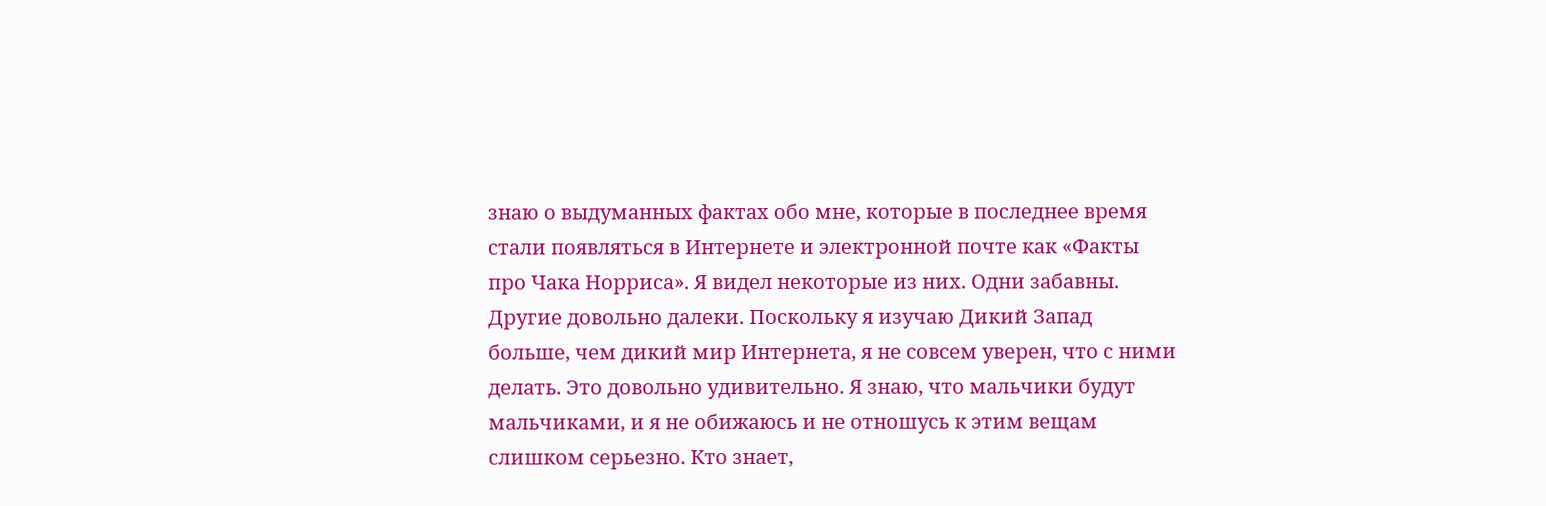знаю о выдуманных фактах обо мне, которые в последнее время стали появляться в Интернете и электронной почте как «Факты про Чака Норриса». Я видел некоторые из них. Одни забавны. Другие довольно далеки. Поскольку я изучаю Дикий Запад больше, чем дикий мир Интернета, я не совсем уверен, что с ними делать. Это довольно удивительно. Я знаю, что мальчики будут мальчиками, и я не обижаюсь и не отношусь к этим вещам слишком серьезно. Кто знает,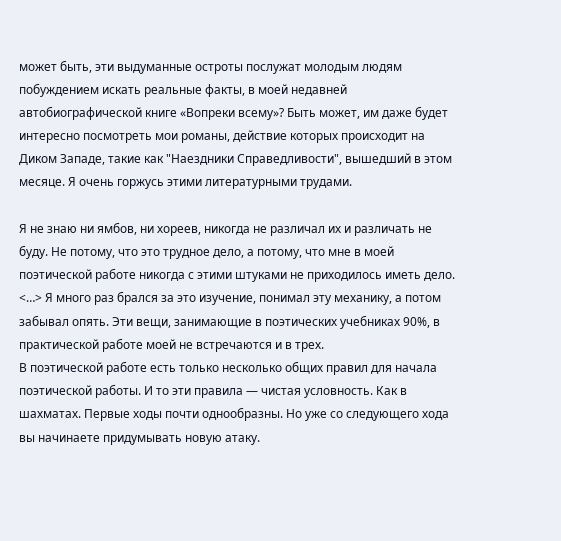может быть, эти выдуманные остроты послужат молодым людям побуждением искать реальные факты, в моей недавней автобиографической книге «Вопреки всему»? Быть может, им даже будет интересно посмотреть мои романы, действие которых происходит на Диком Западе, такие как "Наездники Справедливости", вышедший в этом месяце. Я очень горжусь этими литературными трудами.

Я не знаю ни ямбов, ни хореев, никогда не различал их и различать не буду. Не потому, что это трудное дело, а потому, что мне в моей поэтической работе никогда с этими штуками не приходилось иметь дело. <…> Я много раз брался за это изучение, понимал эту механику, а потом забывал опять. Эти вещи, занимающие в поэтических учебниках 90%, в практической работе моей не встречаются и в трех.
В поэтической работе есть только несколько общих правил для начала поэтической работы. И то эти правила — чистая условность. Как в шахматах. Первые ходы почти однообразны. Но уже со следующего хода вы начинаете придумывать новую атаку.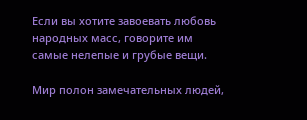Если вы хотите завоевать любовь народных масс, говорите им самые нелепые и грубые вещи.

Мир полон замечательных людей,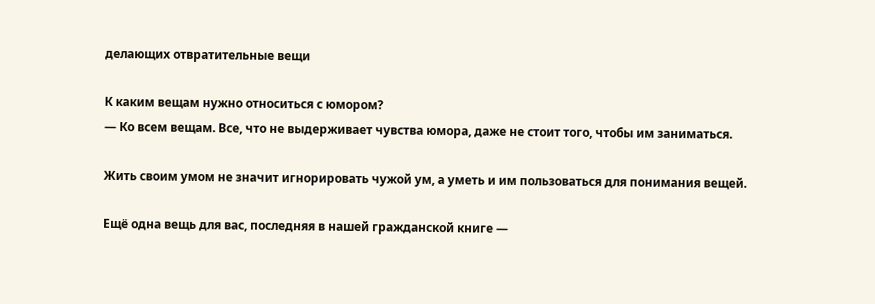делающих отвратительные вещи

К каким вещам нужно относиться с юмором?
— Ко всем вещам. Все, что не выдерживает чувства юмора, даже не стоит того, чтобы им заниматься.

Жить своим умом не значит игнорировать чужой ум, а уметь и им пользоваться для понимания вещей.

Ещё одна вещь для вас, последняя в нашей гражданской книге —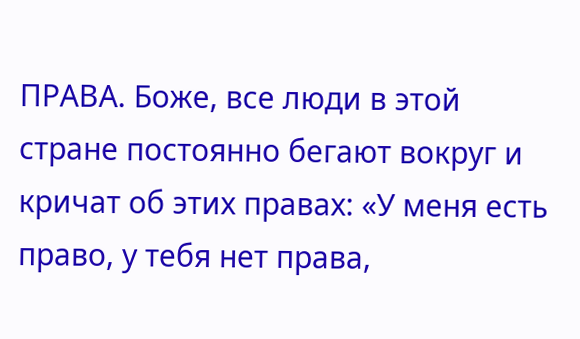ПРАВА. Боже, все люди в этой стране постоянно бегают вокруг и кричат об этих правах: «У меня есть право, у тебя нет права,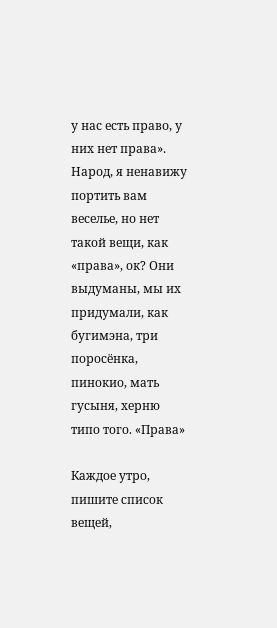у нас есть право, у них нет права». Народ, я ненавижу портить вам веселье, но нет такой вещи, как «права», ок? Они выдуманы, мы их придумали, как бугимэна, три поросёнка, пинокио, мать гусыня, херню типо того. «Права»

Каждое утро, пишите список вещей,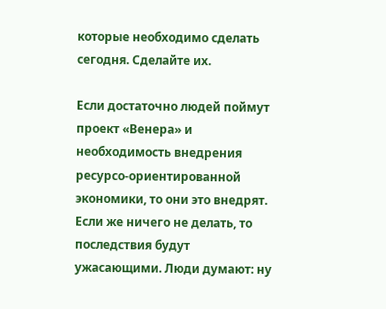которые необходимо сделать сегодня. Сделайте их.

Если достаточно людей поймут проект «Венера» и необходимость внедрения ресурсо-ориентированной экономики, то они это внедрят. Если же ничего не делать, то последствия будут ужасающими. Люди думают: ну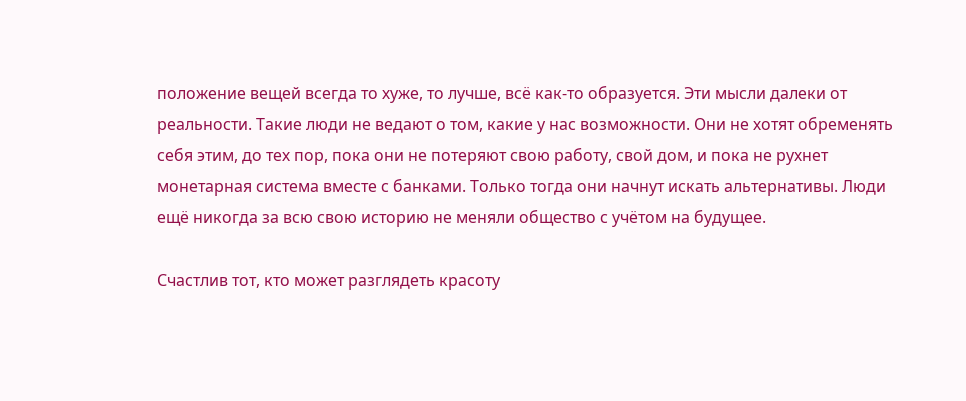положение вещей всегда то хуже, то лучше, всё как-то образуется. Эти мысли далеки от реальности. Такие люди не ведают о том, какие у нас возможности. Они не хотят обременять себя этим, до тех пор, пока они не потеряют свою работу, свой дом, и пока не рухнет монетарная система вместе с банками. Только тогда они начнут искать альтернативы. Люди ещё никогда за всю свою историю не меняли общество с учётом на будущее.

Счастлив тот, кто может разглядеть красоту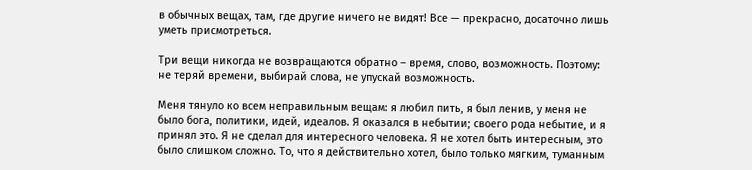в обычных вещах, там, где другие ничего не видят! Все — прекрасно, досаточно лишь уметь присмотреться.

Три вещи никогда не возвращаются обратно – время, слово, возможность. Поэтому: не теряй времени, выбирай слова, не упускай возможность.

Меня тянуло ко всем неправильным вещам: я любил пить, я был ленив, у меня не было бога, политики, идей, идеалов. Я оказался в небытии; своего рода небытие, и я принял это. Я не сделал для интересного человека. Я не хотел быть интересным, это было слишком сложно. То, что я действительно хотел, было только мягким, туманным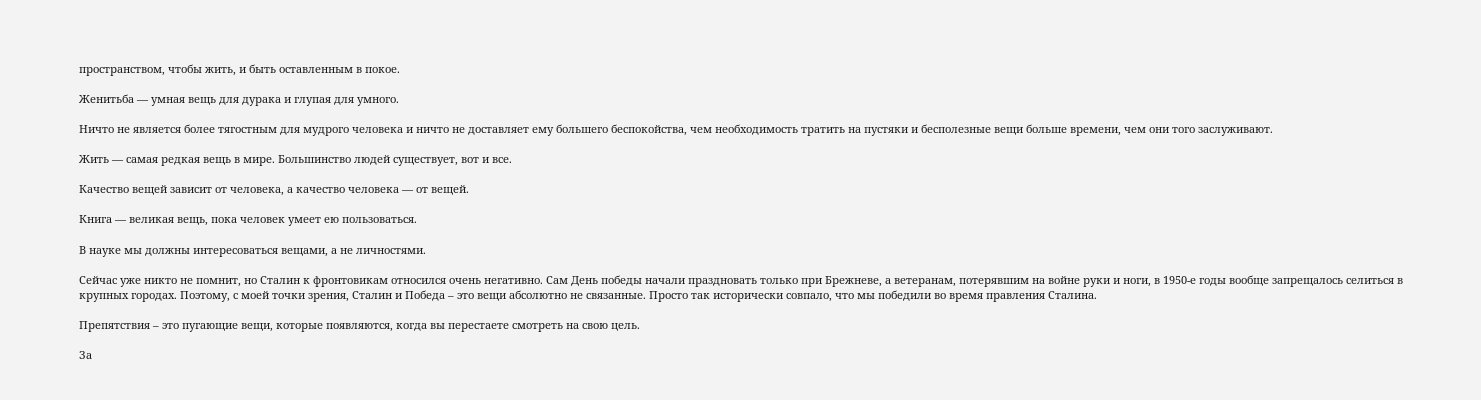пространством, чтобы жить, и быть оставленным в покое.

Женитьба — умная вещь для дурака и глупая для умного.

Ничто не является более тягостным для мудрого человека и ничто не доставляет ему большего беспокойства, чем необходимость тратить на пустяки и бесполезные вещи больше времени, чем они того заслуживают.

Жить — самая редкая вещь в мире. Большинство людей существует, вот и все.

Качество вещей зависит от человека, а качество человека — от вещей.

Книга — великая вещь, пока человек умеет ею пользоваться.

В науке мы должны интересоваться вещами, а не личностями.

Сейчас уже никто не помнит, но Сталин к фронтовикам относился очень негативно. Сам День победы начали праздновать только при Брежневе, а ветеранам, потерявшим на войне руки и ноги, в 1950-е годы вообще запрещалось селиться в крупных городах. Поэтому, с моей точки зрения, Сталин и Победа – это вещи абсолютно не связанные. Просто так исторически совпало, что мы победили во время правления Сталина.

Препятствия – это пугающие вещи, которые появляются, когда вы перестаете смотреть на свою цель.

За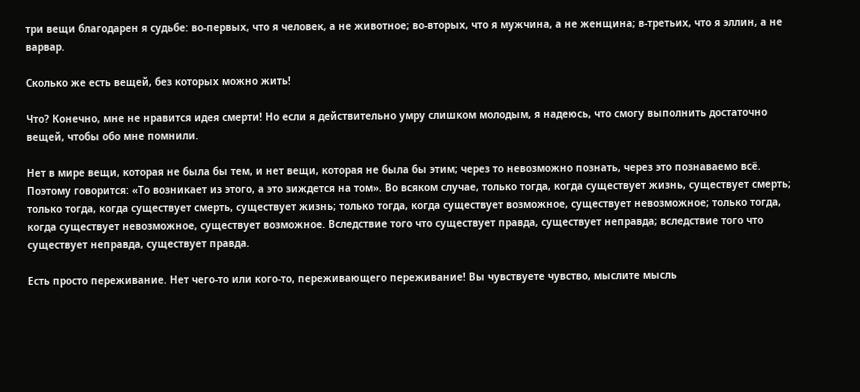три вещи благодарен я судьбе: во-первых, что я человек, а не животное; во-вторых, что я мужчина, а не женщина; в-третьих, что я эллин, а не варвар.

Сколько же есть вещей, без которых можно жить!

Что? Конечно, мне не нравится идея смерти! Но если я действительно умру слишком молодым, я надеюсь, что смогу выполнить достаточно вещей, чтобы обо мне помнили.

Нет в мире вещи, которая не была бы тем, и нет вещи, которая не была бы этим; через то невозможно познать, через это познаваемо всё. Поэтому говорится: «То возникает из этого, а это зиждется на том». Во всяком случае, только тогда, когда существует жизнь, существует смерть; только тогда, когда существует смерть, существует жизнь; только тогда, когда существует возможное, существует невозможное; только тогда, когда существует невозможное, существует возможное. Вследствие того что существует правда, существует неправда; вследствие того что существует неправда, существует правда.

Есть просто переживание. Нет чего-то или кого-то, переживающего переживание! Вы чувствуете чувство, мыслите мысль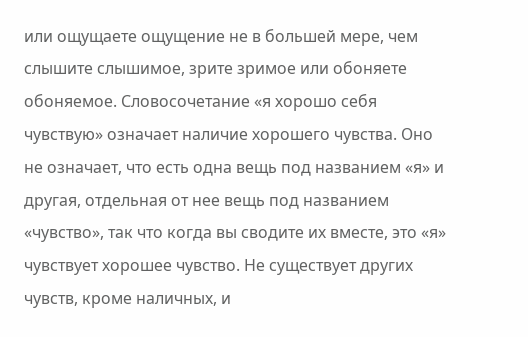или ощущаете ощущение не в большей мере, чем слышите слышимое, зрите зримое или обоняете обоняемое. Словосочетание «я хорошо себя чувствую» означает наличие хорошего чувства. Оно не означает, что есть одна вещь под названием «я» и другая, отдельная от нее вещь под названием «чувство», так что когда вы сводите их вместе, это «я» чувствует хорошее чувство. Не существует других чувств, кроме наличных, и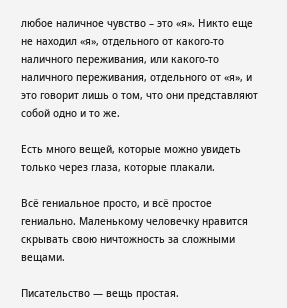любое наличное чувство – это «я». Никто еще не находил «я», отдельного от какого-то наличного переживания, или какого-то наличного переживания, отдельного от «я», и это говорит лишь о том, что они представляют собой одно и то же.

Есть много вещей, которые можно увидеть только через глаза, которые плакали.

Всё гениальное просто, и всё простое гениально. Маленькому человечку нравится скрывать свою ничтожность за сложными вещами.

Писательство — вещь простая.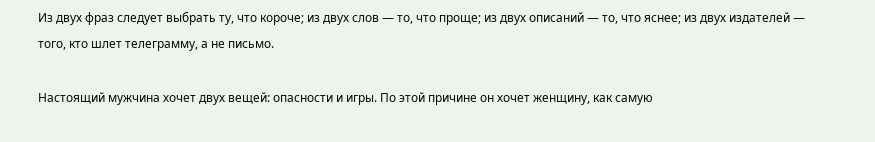Из двух фраз следует выбрать ту, что короче; из двух слов — то, что проще; из двух описаний — то, что яснее; из двух издателей — того, кто шлет телеграмму, а не письмо.

Настоящий мужчина хочет двух вещей: опасности и игры. По этой причине он хочет женщину, как самую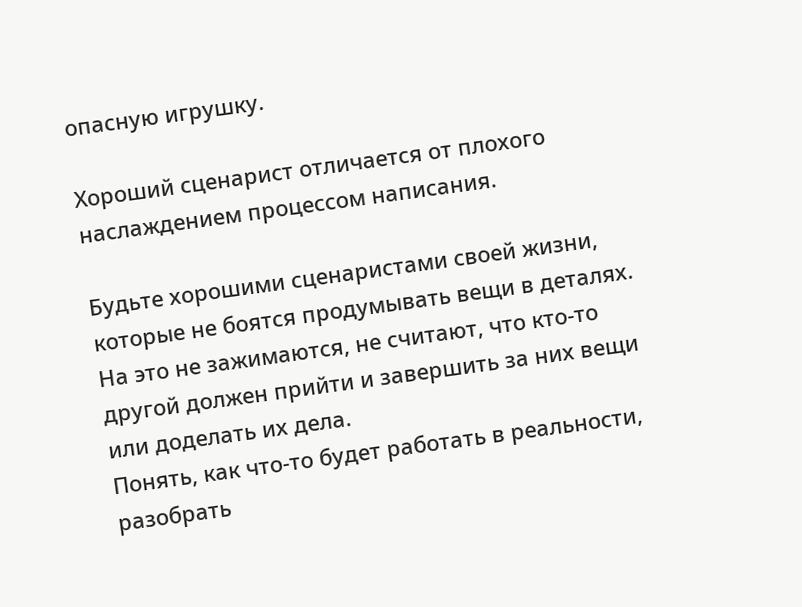опасную игрушку.

Хороший сценарист отличается от плохого наслаждением процессом написания.

Будьте хорошими сценаристами своей жизни, которые не боятся продумывать вещи в деталях.
На это не зажимаются, не считают, что кто-то другой должен прийти и завершить за них вещи или доделать их дела.
Понять, как что-то будет работать в реальности, разобрать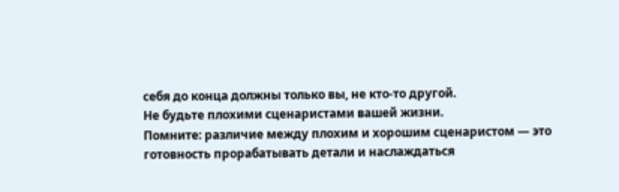себя до конца должны только вы, не кто-то другой.
Не будьте плохими сценаристами вашей жизни.
Помните: различие между плохим и хорошим сценаристом — это готовность прорабатывать детали и наслаждаться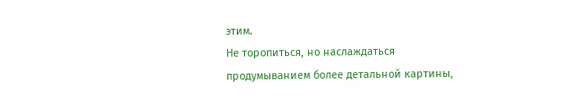этим.
Не торопиться, но наслаждаться продумыванием более детальной картины,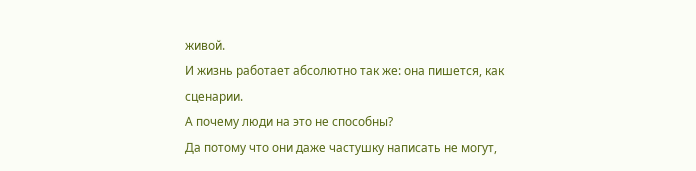живой.
И жизнь работает абсолютно так же: она пишется, как сценарии.
А почему люди на это не способны?
Да потому что они даже частушку написать не могут,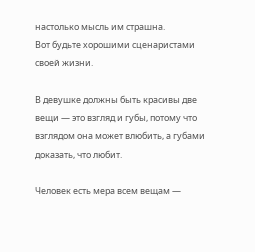настолько мысль им страшна.
Вот будьте хорошими сценаристами своей жизни.

В девушке должны быть красивы две вещи — это взгляд и губы, потому что взглядом она может влюбить, а губами доказать, что любит.

Человек есть мера всем вещам —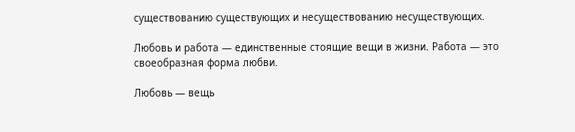существованию существующих и несуществованию несуществующих.

Любовь и работа — единственные стоящие вещи в жизни. Работа — это своеобразная форма любви.

Любовь — вещь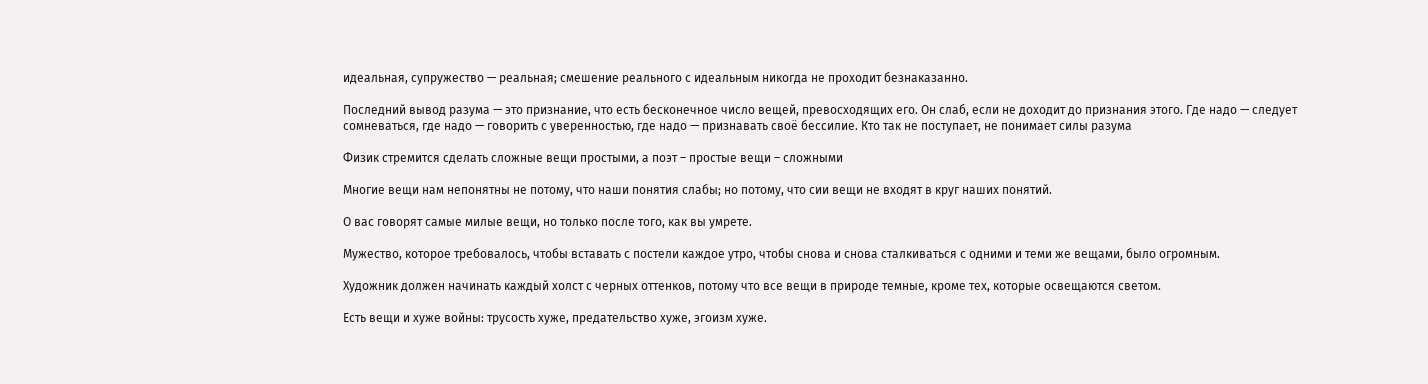идеальная, супружество — реальная; смешение реального с идеальным никогда не проходит безнаказанно.

Последний вывод разума — это признание, что есть бесконечное число вещей, превосходящих его. Он слаб, если не доходит до признания этого. Где надо — следует сомневаться, где надо — говорить с уверенностью, где надо — признавать своё бессилие. Кто так не поступает, не понимает силы разума

Физик стремится сделать сложные вещи простыми, а поэт – простые вещи – сложными

Многие вещи нам непонятны не потому, что наши понятия слабы; но потому, что сии вещи не входят в круг наших понятий.

О вас говорят самые милые вещи, но только после того, как вы умрете.

Мужество, которое требовалось, чтобы вставать с постели каждое утро, чтобы снова и снова сталкиваться с одними и теми же вещами, было огромным.

Художник должен начинать каждый холст с черных оттенков, потому что все вещи в природе темные, кроме тех, которые освещаются светом.

Есть вещи и хуже войны: трусость хуже, предательство хуже, эгоизм хуже.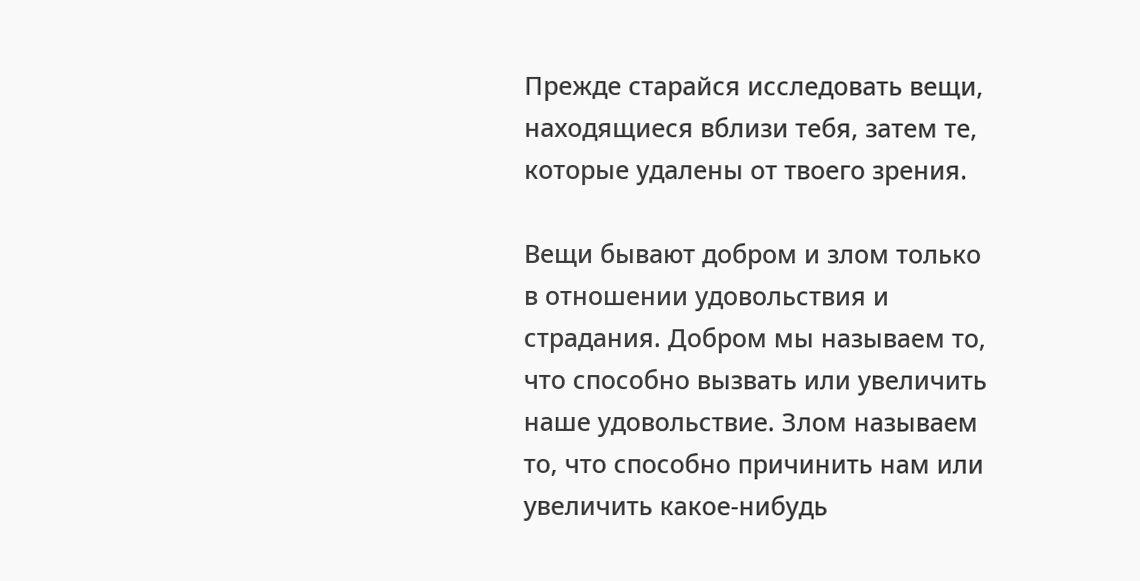Прежде старайся исследовать вещи, находящиеся вблизи тебя, затем те, которые удалены от твоего зрения.

Вещи бывают добром и злом только в отношении удовольствия и страдания. Добром мы называем то, что способно вызвать или увеличить наше удовольствие. Злом называем то, что способно причинить нам или увеличить какое-нибудь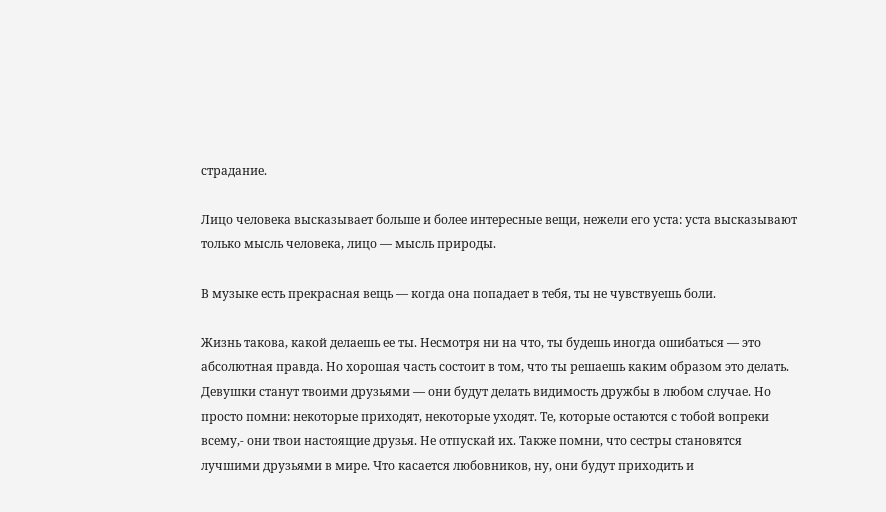страдание.

Лицо человека высказывает больше и более интересные вещи, нежели его уста: уста высказывают только мысль человека, лицо — мысль природы.

В музыке есть прекрасная вещь — когда она попадает в тебя, ты не чувствуешь боли.

Жизнь такова, какой делаешь ее ты. Несмотря ни на что, ты будешь иногда ошибаться — это абсолютная правда. Но хорошая часть состоит в том, что ты решаешь каким образом это делать. Девушки станут твоими друзьями — они будут делать видимость дружбы в любом случае. Но просто помни: некоторые приходят, некоторые уходят. Те, которые остаются с тобой вопреки всему,- они твои настоящие друзья. Не отпускай их. Также помни, что сестры становятся лучшими друзьями в мире. Что касается любовников, ну, они будут приходить и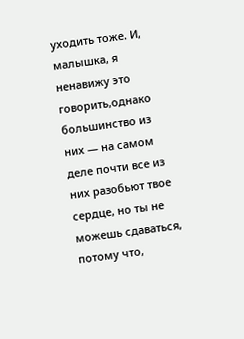уходить тоже. И, малышка, я ненавижу это говорить,однако большинство из них — на самом деле почти все из них разобьют твое сердце, но ты не можешь сдаваться, потому что,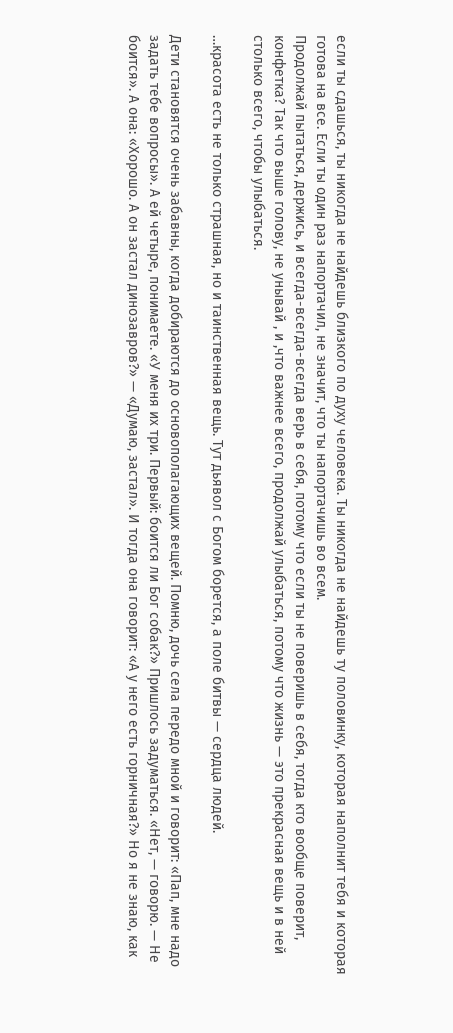если ты сдашься, ты никогда не найдешь близкого по духу человека. Ты никогда не найдешь ту половинку, которая наполнит тебя и которая готова на все. Если ты один раз напортачил, не значит, что ты напортачишь во всем.
Продолжай пытаться, держись, и всегда-всегда-всегда верь в себя, потому что если ты не поверишь в себя, тогда кто вообще поверит, конфетка? Так что выше голову, не унывай , и ,что важнее всего, продолжай улыбаться, потому что жизнь — это прекрасная вещь и в ней столько всего, чтобы улыбаться.

…красота есть не только страшная, но и таинственная вещь. Тут дьявол с Богом борется, а поле битвы — сердца людей.

Дети становятся очень забавны, когда добираются до основополагающих вещей. Помню, дочь села передо мной и говорит: «Пап, мне надо задать тебе вопросы». А ей четыре, понимаете. «У меня их три. Первый: боится ли Бог собак?» Пришлось задуматься. «Нет, — говорю. — Не боится». А она: «Хорошо. А он застал динозавров?» — «Думаю, застал». И тогда она говорит: «А у него есть горничная?» Но я не знаю, как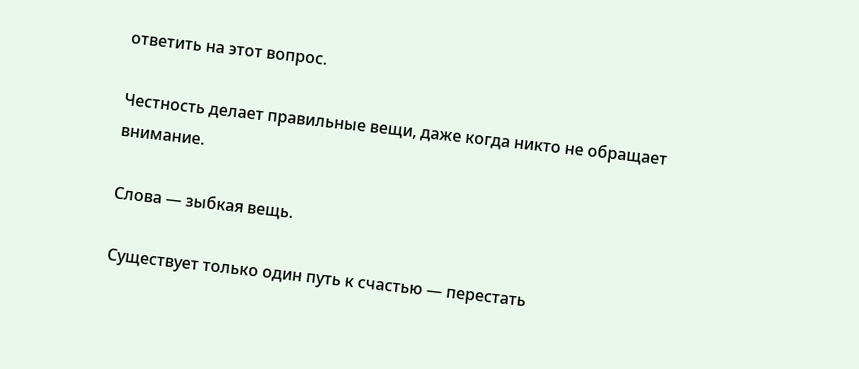ответить на этот вопрос.

Честность делает правильные вещи, даже когда никто не обращает внимание.

Слова — зыбкая вещь.

Существует только один путь к счастью — перестать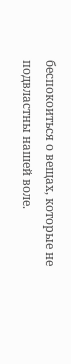беспокоиться о вещах, которые не подвластны нашей воле.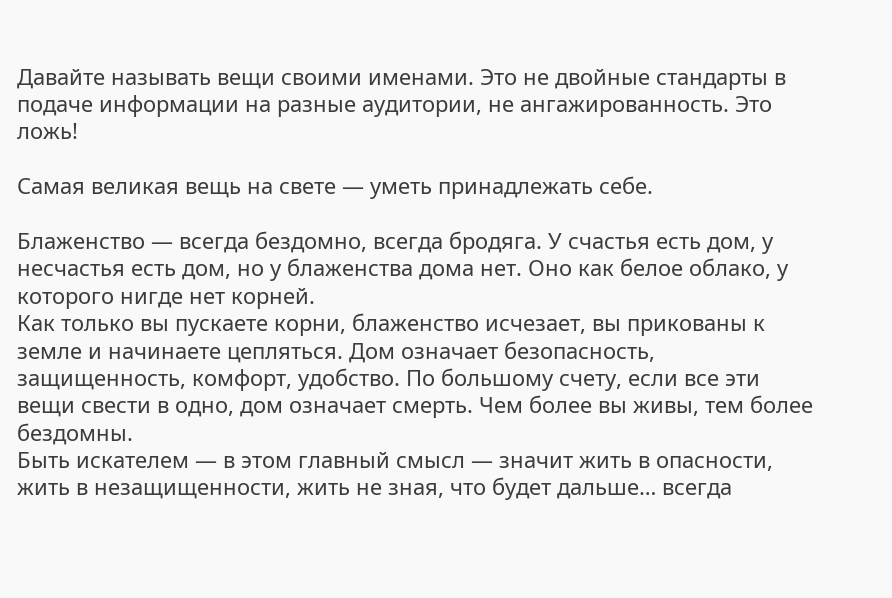Давайте называть вещи своими именами. Это не двойные стандарты в подаче информации на разные аудитории, не ангажированность. Это ложь!

Самая великая вещь на свете — уметь принадлежать себе.

Блаженство — всегда бездомно, всегда бродяга. У счастья есть дом, у несчастья есть дом, но у блаженства дома нет. Оно как белое облако, у которого нигде нет корней.
Как только вы пускаете корни, блаженство исчезает, вы прикованы к земле и начинаете цепляться. Дом означает безопасность, защищенность, комфорт, удобство. По большому счету, если все эти вещи свести в одно, дом означает смерть. Чем более вы живы, тем более бездомны.
Быть искателем — в этом главный смысл — значит жить в опасности, жить в незащищенности, жить не зная, что будет дальше… всегда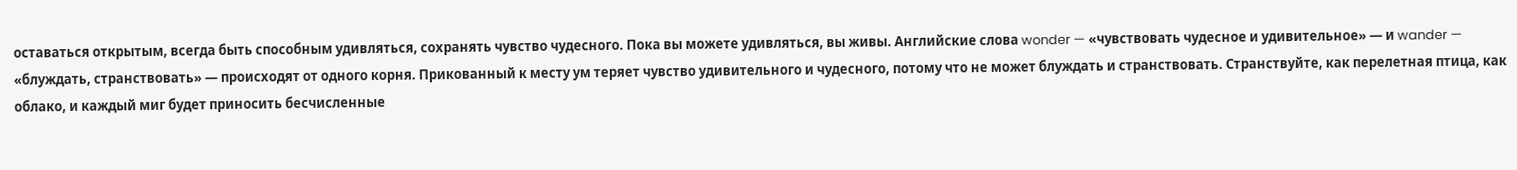оставаться открытым, всегда быть способным удивляться, сохранять чувство чудесного. Пока вы можете удивляться, вы живы. Английские слова wonder — «чувствовать чудесное и удивительное» — и wander — «блуждать, странствовать» — происходят от одного корня. Прикованный к месту ум теряет чувство удивительного и чудесного, потому что не может блуждать и странствовать. Странствуйте, как перелетная птица, как облако, и каждый миг будет приносить бесчисленные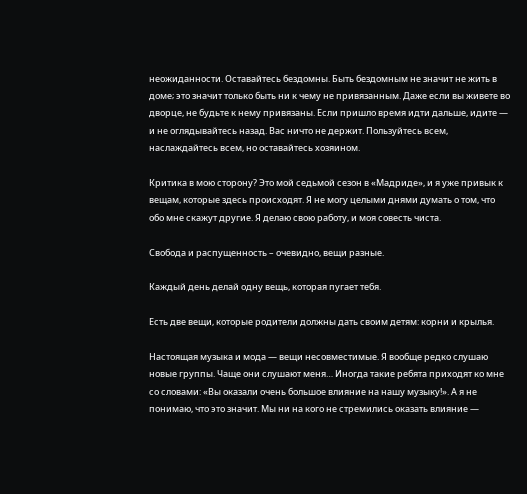неожиданности. Оставайтесь бездомны. Быть бездомным не значит не жить в доме; это значит только быть ни к чему не привязанным. Даже если вы живете во дворце, не будьте к нему привязаны. Если пришло время идти дальше, идите — и не оглядывайтесь назад. Вас ничто не держит. Пользуйтесь всем, наслаждайтесь всем, но оставайтесь хозяином.

Критика в мою сторону? Это мой седьмой сезон в «Мадриде», и я уже привык к вещам, которые здесь происходят. Я не могу целыми днями думать о том, что обо мне скажут другие. Я делаю свою работу, и моя совесть чиста.

Свобода и распущенность – очевидно, вещи разные.

Каждый день делай одну вещь, которая пугает тебя.

Есть две вещи, которые родители должны дать своим детям: корни и крылья.

Настоящая музыка и мода — вещи несовместимые. Я вообще редко слушаю новые группы. Чаще они слушают меня… Иногда такие ребята приходят ко мне со словами: «Вы оказали очень большое влияние на нашу музыку!». А я не понимаю, что это значит. Мы ни на кого не стремились оказать влияние —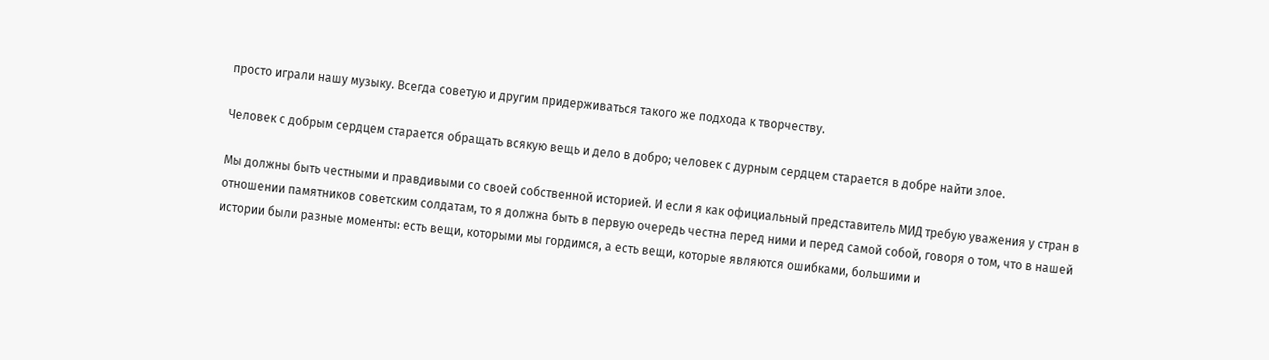просто играли нашу музыку. Всегда советую и другим придерживаться такого же подхода к творчеству.

Человек с добрым сердцем старается обращать всякую вещь и дело в добро; человек с дурным сердцем старается в добре найти злое.

Мы должны быть честными и правдивыми со своей собственной историей. И если я как официальный представитель МИД требую уважения у стран в отношении памятников советским солдатам, то я должна быть в первую очередь честна перед ними и перед самой собой, говоря о том, что в нашей истории были разные моменты: есть вещи, которыми мы гордимся, а есть вещи, которые являются ошибками, большими и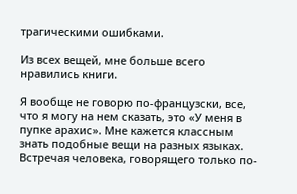трагическими ошибками.

Из всех вещей, мне больше всего нравились книги.

Я вообще не говорю по-французски, все, что я могу на нем сказать, это «У меня в пупке арахис». Мне кажется классным знать подобные вещи на разных языках. Встречая человека, говорящего только по-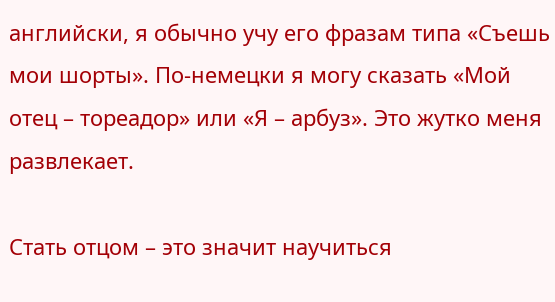английски, я обычно учу его фразам типа «Съешь мои шорты». По-немецки я могу сказать «Мой отец – тореадор» или «Я – арбуз». Это жутко меня развлекает.

Стать отцом – это значит научиться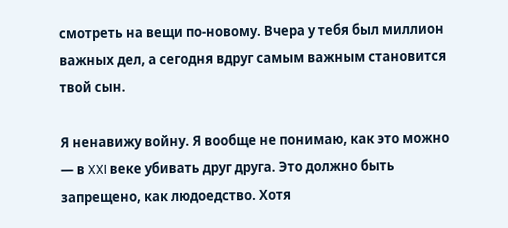смотреть на вещи по-новому. Вчера у тебя был миллион важных дел, а сегодня вдруг самым важным становится твой сын.

Я ненавижу войну. Я вообще не понимаю, как это можно — в XXI веке убивать друг друга. Это должно быть запрещено, как людоедство. Хотя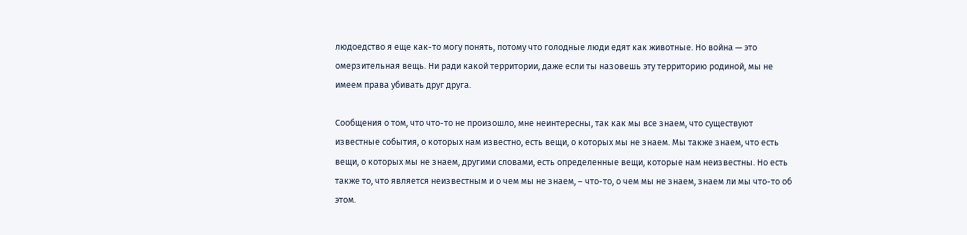людоедство я еще как-то могу понять, потому что голодные люди едят как животные. Но война — это омерзительная вещь. Ни ради какой территории, даже если ты назовешь эту территорию родиной, мы не имеем права убивать друг друга.

Сообщения о том, что что-то не произошло, мне неинтересны, так как мы все знаем, что существуют известные события, о которых нам известно, есть вещи, о которых мы не знаем. Мы также знаем, что есть вещи, о которых мы не знаем, другими словами, есть определенные вещи, которые нам неизвестны. Но есть также то, что является неизвестным и о чем мы не знаем, – что-то, о чем мы не знаем, знаем ли мы что-то об этом.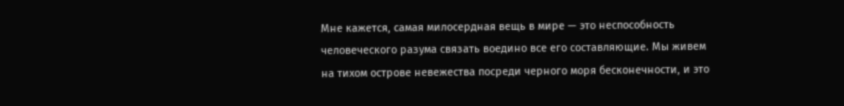Мне кажется, самая милосердная вещь в мире — это неспособность человеческого разума связать воедино все его составляющие. Мы живем на тихом острове невежества посреди черного моря бесконечности, и это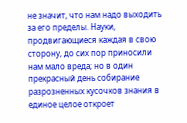не значит, что нам надо выходить за его пределы. Науки, продвигающиеся каждая в свою сторону, до сих пор приносили нам мало вреда; но в один прекрасный день собирание разрозненных кусочков знания в единое целое откроет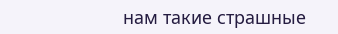нам такие страшные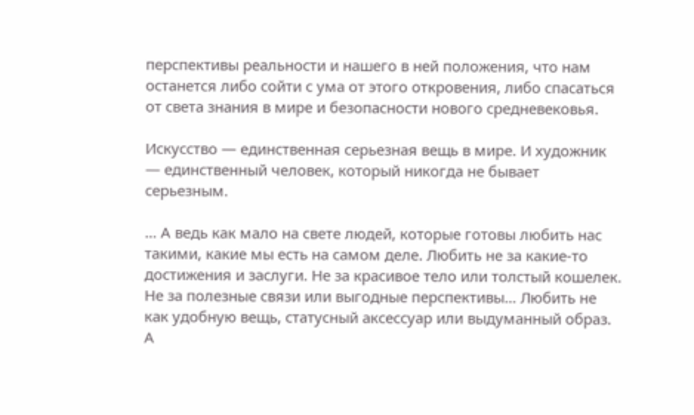перспективы реальности и нашего в ней положения, что нам останется либо сойти с ума от этого откровения, либо спасаться от света знания в мире и безопасности нового средневековья.

Искусство — единственная серьезная вещь в мире. И художник — единственный человек, который никогда не бывает серьезным.

… А ведь как мало на свете людей, которые готовы любить нас такими, какие мы есть на самом деле. Любить не за какие-то достижения и заслуги. Не за красивое тело или толстый кошелек. Не за полезные связи или выгодные перспективы… Любить не как удобную вещь, статусный аксессуар или выдуманный образ. А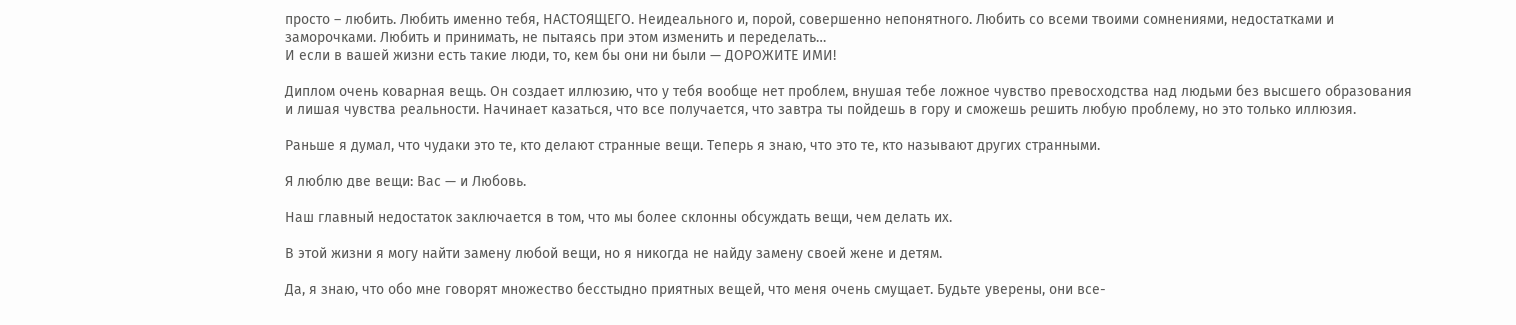просто – любить. Любить именно тебя, НАСТОЯЩЕГО. Неидеального и, порой, совершенно непонятного. Любить со всеми твоими сомнениями, недостатками и заморочками. Любить и принимать, не пытаясь при этом изменить и переделать…
И если в вашей жизни есть такие люди, то, кем бы они ни были — ДОРОЖИТЕ ИМИ!

Диплом очень коварная вещь. Он создает иллюзию, что у тебя вообще нет проблем, внушая тебе ложное чувство превосходства над людьми без высшего образования и лишая чувства реальности. Начинает казаться, что все получается, что завтра ты пойдешь в гору и сможешь решить любую проблему, но это только иллюзия.

Раньше я думал, что чудаки это те, кто делают странные вещи. Теперь я знаю, что это те, кто называют других странными.

Я люблю две вещи: Вас — и Любовь.

Наш главный недостаток заключается в том, что мы более склонны обсуждать вещи, чем делать их.

В этой жизни я могу найти замену любой вещи, но я никогда не найду замену своей жене и детям.

Да, я знаю, что обо мне говорят множество бесстыдно приятных вещей, что меня очень смущает. Будьте уверены, они все-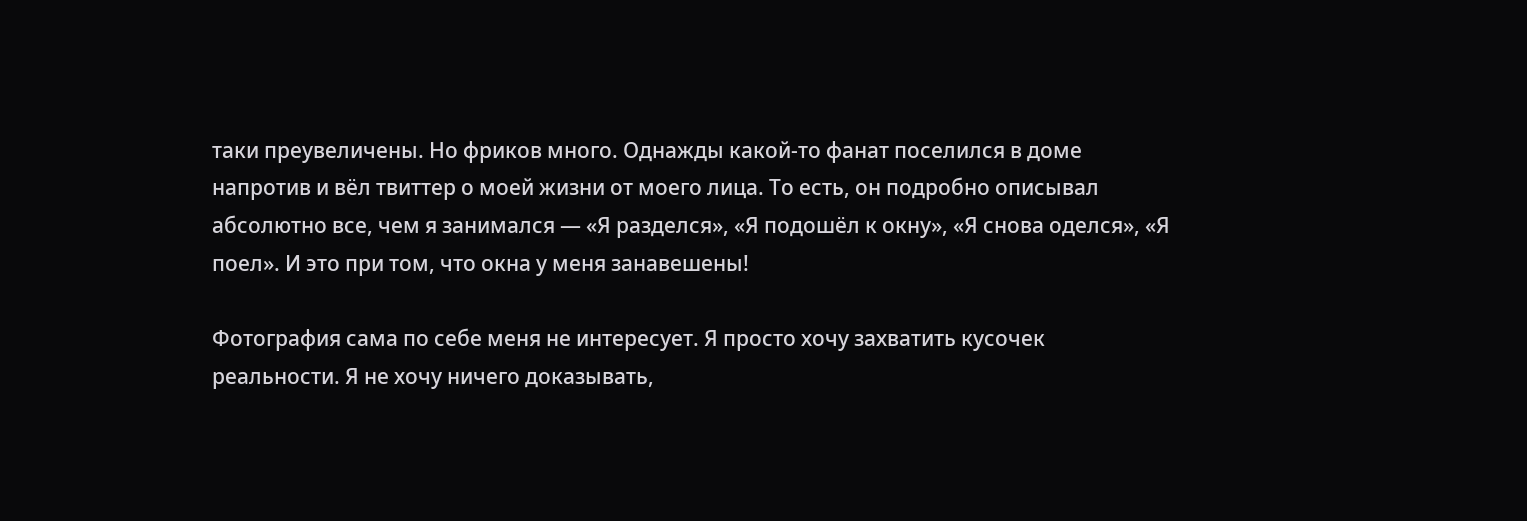таки преувеличены. Но фриков много. Однажды какой-то фанат поселился в доме напротив и вёл твиттер о моей жизни от моего лица. То есть, он подробно описывал абсолютно все, чем я занимался — «Я разделся», «Я подошёл к окну», «Я снова оделся», «Я поел». И это при том, что окна у меня занавешены!

Фотография сама по себе меня не интересует. Я просто хочу захватить кусочек реальности. Я не хочу ничего доказывать,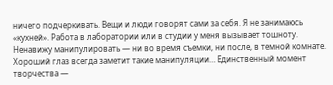ничего подчеркивать. Вещи и люди говорят сами за себя. Я не занимаюсь «кухней». Работа в лаборатории или в студии у меня вызывает тошноту. Ненавижу манипулировать — ни во время съемки, ни после, в темной комнате. Хороший глаз всегда заметит такие манипуляции… Единственный момент творчества —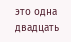это одна двадцать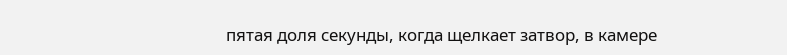пятая доля секунды, когда щелкает затвор, в камере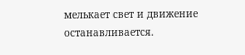мелькает свет и движение останавливается.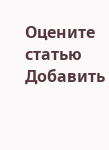Оцените статью
Добавить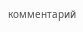комментарий